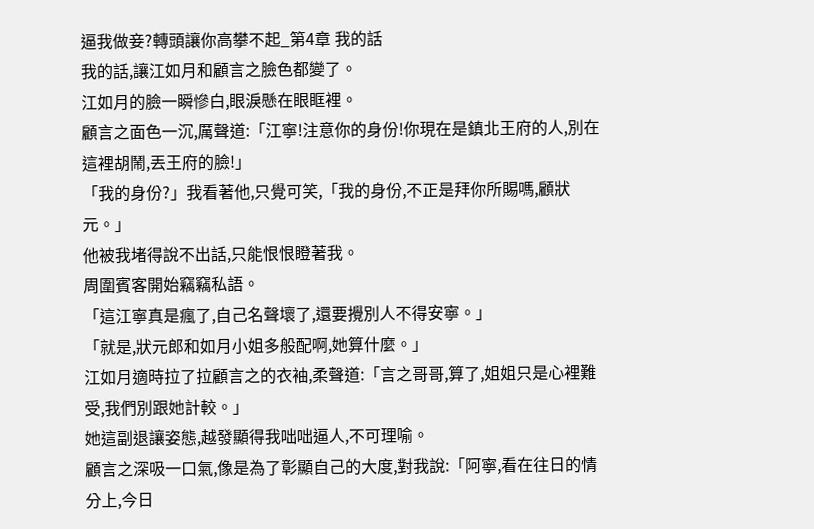逼我做妾?轉頭讓你高攀不起_第4章 我的話
我的話,讓江如月和顧言之臉色都變了。
江如月的臉一瞬慘白,眼淚懸在眼眶裡。
顧言之面色一沉,厲聲道:「江寧!注意你的身份!你現在是鎮北王府的人,別在這裡胡鬧,丟王府的臉!」
「我的身份?」我看著他,只覺可笑,「我的身份,不正是拜你所賜嗎,顧狀元。」
他被我堵得說不出話,只能恨恨瞪著我。
周圍賓客開始竊竊私語。
「這江寧真是瘋了,自己名聲壞了,還要攪別人不得安寧。」
「就是,狀元郎和如月小姐多般配啊,她算什麼。」
江如月適時拉了拉顧言之的衣袖,柔聲道:「言之哥哥,算了,姐姐只是心裡難受,我們別跟她計較。」
她這副退讓姿態,越發顯得我咄咄逼人,不可理喻。
顧言之深吸一口氣,像是為了彰顯自己的大度,對我說:「阿寧,看在往日的情分上,今日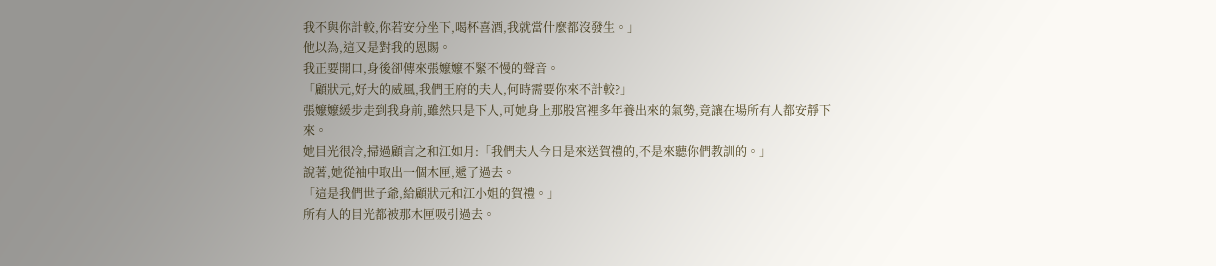我不與你計較,你若安分坐下,喝杯喜酒,我就當什麼都沒發生。」
他以為,這又是對我的恩賜。
我正要開口,身後卻傳來張嬤嬤不緊不慢的聲音。
「顧狀元,好大的威風,我們王府的夫人,何時需要你來不計較?」
張嬤嬤緩步走到我身前,雖然只是下人,可她身上那股宮裡多年養出來的氣勢,竟讓在場所有人都安靜下來。
她目光很冷,掃過顧言之和江如月:「我們夫人今日是來送賀禮的,不是來聽你們教訓的。」
說著,她從袖中取出一個木匣,遞了過去。
「這是我們世子爺,給顧狀元和江小姐的賀禮。」
所有人的目光都被那木匣吸引過去。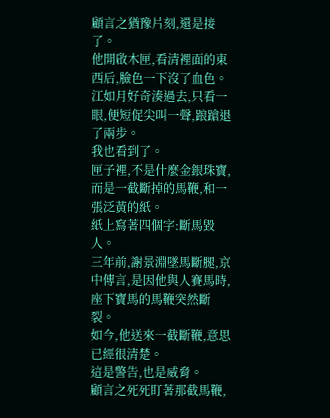顧言之猶豫片刻,還是接了。
他開啟木匣,看清裡面的東西后,臉色一下沒了血色。
江如月好奇湊過去,只看一眼,便短促尖叫一聲,踉蹌退了兩步。
我也看到了。
匣子裡,不是什麼金銀珠寶,而是一截斷掉的馬鞭,和一張泛黃的紙。
紙上寫著四個字:斷馬毀人。
三年前,謝景淵墜馬斷腿,京中傳言,是因他與人賽馬時,座下寶馬的馬鞭突然斷裂。
如今,他送來一截斷鞭,意思已經很清楚。
這是警告,也是威脅。
顧言之死死盯著那截馬鞭,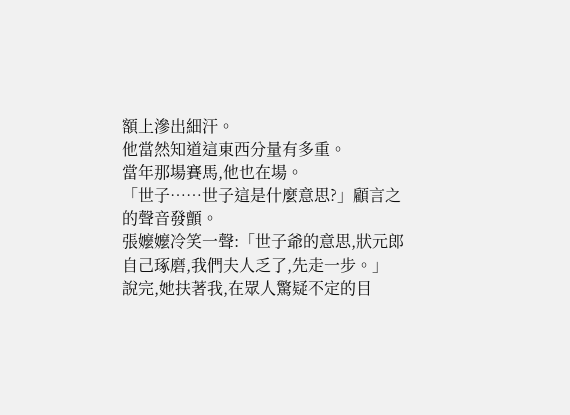額上滲出細汗。
他當然知道這東西分量有多重。
當年那場賽馬,他也在場。
「世子……世子這是什麼意思?」顧言之的聲音發顫。
張嬤嬤冷笑一聲:「世子爺的意思,狀元郎自己琢磨,我們夫人乏了,先走一步。」
說完,她扶著我,在眾人驚疑不定的目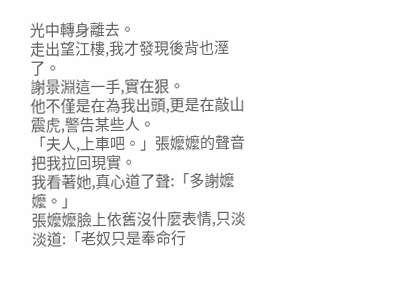光中轉身離去。
走出望江樓,我才發現後背也溼了。
謝景淵這一手,實在狠。
他不僅是在為我出頭,更是在敲山震虎,警告某些人。
「夫人,上車吧。」張嬤嬤的聲音把我拉回現實。
我看著她,真心道了聲:「多謝嬤嬤。」
張嬤嬤臉上依舊沒什麼表情,只淡淡道:「老奴只是奉命行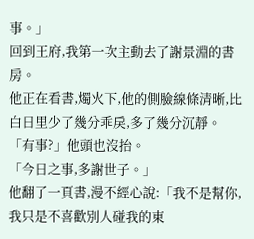事。」
回到王府,我第一次主動去了謝景淵的書房。
他正在看書,燭火下,他的側臉線條清晰,比白日里少了幾分乖戾,多了幾分沉靜。
「有事?」他頭也沒抬。
「今日之事,多謝世子。」
他翻了一頁書,漫不經心說:「我不是幫你,我只是不喜歡別人碰我的東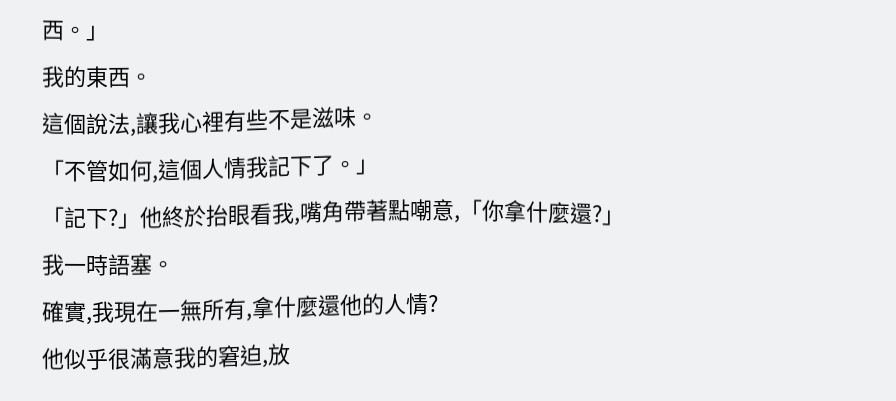西。」
我的東西。
這個說法,讓我心裡有些不是滋味。
「不管如何,這個人情我記下了。」
「記下?」他終於抬眼看我,嘴角帶著點嘲意,「你拿什麼還?」
我一時語塞。
確實,我現在一無所有,拿什麼還他的人情?
他似乎很滿意我的窘迫,放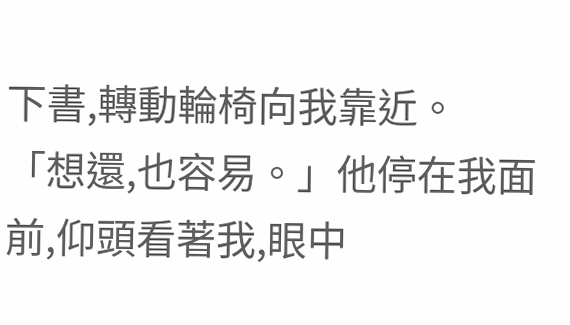下書,轉動輪椅向我靠近。
「想還,也容易。」他停在我面前,仰頭看著我,眼中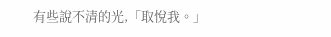有些說不清的光,「取悅我。」